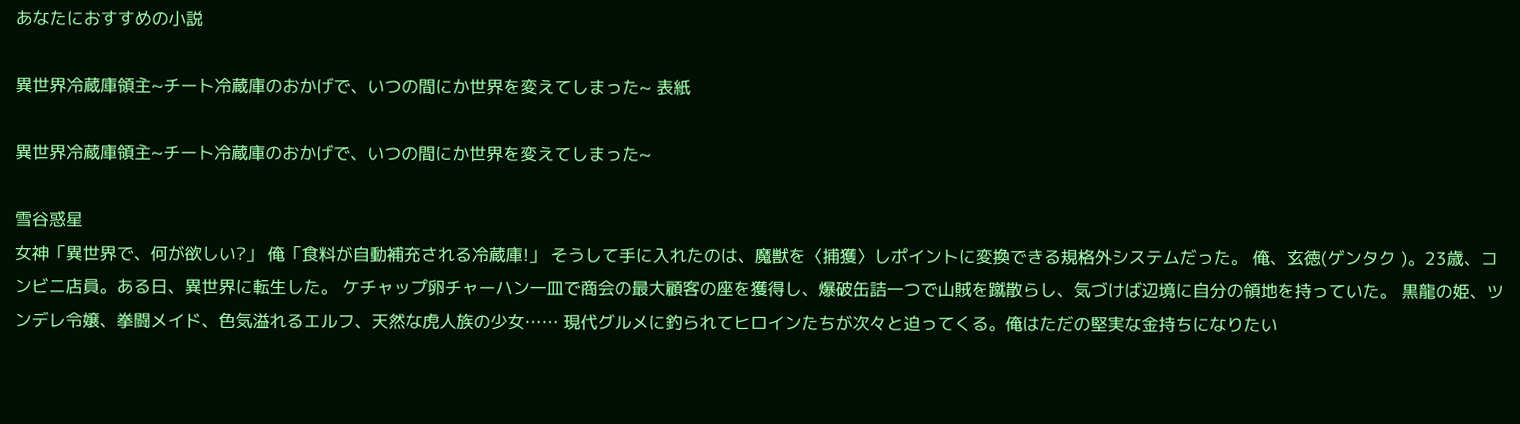あなたにおすすめの小説

異世界冷蔵庫領主~チート冷蔵庫のおかげで、いつの間にか世界を変えてしまった~ 表紙

異世界冷蔵庫領主~チート冷蔵庫のおかげで、いつの間にか世界を変えてしまった~

雪谷惑星
女神「異世界で、何が欲しい?」 俺「食料が自動補充される冷蔵庫!」 そうして手に入れたのは、魔獣を〈捕獲〉しポイントに変換できる規格外システムだった。 俺、玄徳(ゲンタク )。23歳、コンビニ店員。ある日、異世界に転生した。 ケチャップ卵チャーハン一皿で商会の最大顧客の座を獲得し、爆破缶詰一つで山賊を蹴散らし、気づけば辺境に自分の領地を持っていた。 黒龍の姫、ツンデレ令嬢、拳闘メイド、色気溢れるエルフ、天然な虎人族の少女…… 現代グルメに釣られてヒロインたちが次々と迫ってくる。俺はただの堅実な金持ちになりたい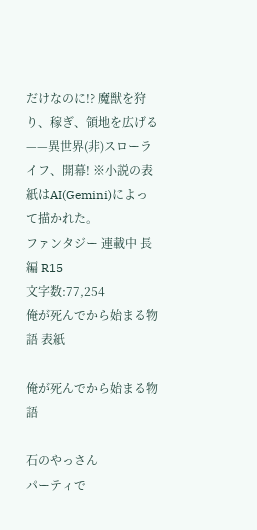だけなのに!? 魔獣を狩り、稼ぎ、領地を広げる——異世界(非)スローライフ、開幕! ※小説の表紙はAI(Gemini)によって描かれた。
ファンタジー 連載中 長編 R15
文字数:77,254
俺が死んでから始まる物語 表紙

俺が死んでから始まる物語

石のやっさん
パーティで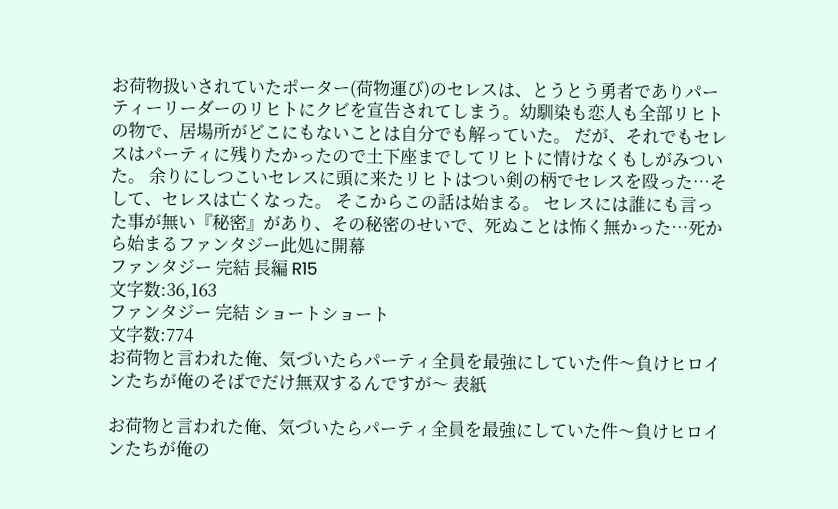お荷物扱いされていたポーター(荷物運び)のセレスは、とうとう勇者でありパーティーリーダーのリヒトにクビを宣告されてしまう。幼馴染も恋人も全部リヒトの物で、居場所がどこにもないことは自分でも解っていた。 だが、それでもセレスはパーティに残りたかったので土下座までしてリヒトに情けなくもしがみついた。 余りにしつこいセレスに頭に来たリヒトはつい剣の柄でセレスを殴った…そして、セレスは亡くなった。 そこからこの話は始まる。 セレスには誰にも言った事が無い『秘密』があり、その秘密のせいで、死ぬことは怖く無かった…死から始まるファンタジー此処に開幕
ファンタジー 完結 長編 R15
文字数:36,163
ファンタジー 完結 ショートショート
文字数:774
お荷物と言われた俺、気づいたらパーティ全員を最強にしていた件〜負けヒロインたちが俺のそばでだけ無双するんですが〜 表紙

お荷物と言われた俺、気づいたらパーティ全員を最強にしていた件〜負けヒロインたちが俺の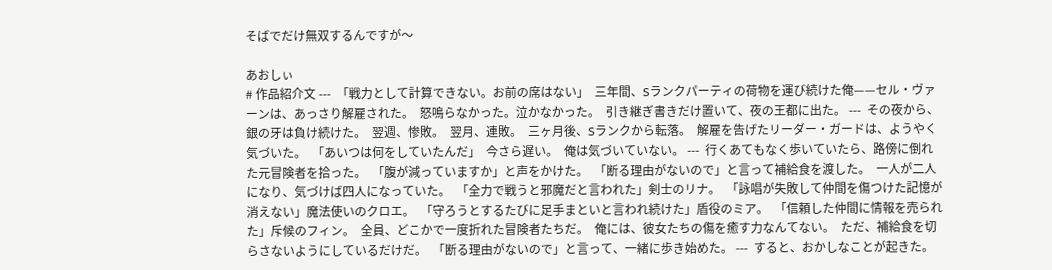そばでだけ無双するんですが〜

あおしぃ
# 作品紹介文 ---  「戦力として計算できない。お前の席はない」  三年間、Sランクパーティの荷物を運び続けた俺——セル・ヴァーンは、あっさり解雇された。  怒鳴らなかった。泣かなかった。  引き継ぎ書きだけ置いて、夜の王都に出た。 ---  その夜から、銀の牙は負け続けた。  翌週、惨敗。  翌月、連敗。  三ヶ月後、Sランクから転落。  解雇を告げたリーダー・ガードは、ようやく気づいた。  「あいつは何をしていたんだ」  今さら遅い。  俺は気づいていない。 ---  行くあてもなく歩いていたら、路傍に倒れた元冒険者を拾った。  「腹が減っていますか」と声をかけた。  「断る理由がないので」と言って補給食を渡した。  一人が二人になり、気づけば四人になっていた。  「全力で戦うと邪魔だと言われた」剣士のリナ。  「詠唱が失敗して仲間を傷つけた記憶が消えない」魔法使いのクロエ。  「守ろうとするたびに足手まといと言われ続けた」盾役のミア。  「信頼した仲間に情報を売られた」斥候のフィン。  全員、どこかで一度折れた冒険者たちだ。  俺には、彼女たちの傷を癒す力なんてない。  ただ、補給食を切らさないようにしているだけだ。  「断る理由がないので」と言って、一緒に歩き始めた。 ---  すると、おかしなことが起きた。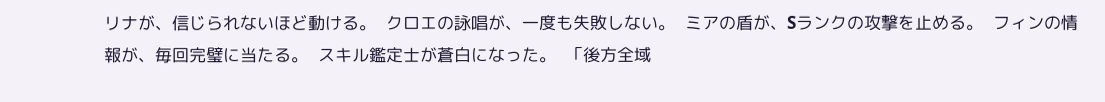リナが、信じられないほど動ける。  クロエの詠唱が、一度も失敗しない。  ミアの盾が、Sランクの攻撃を止める。  フィンの情報が、毎回完璧に当たる。  スキル鑑定士が蒼白になった。  「後方全域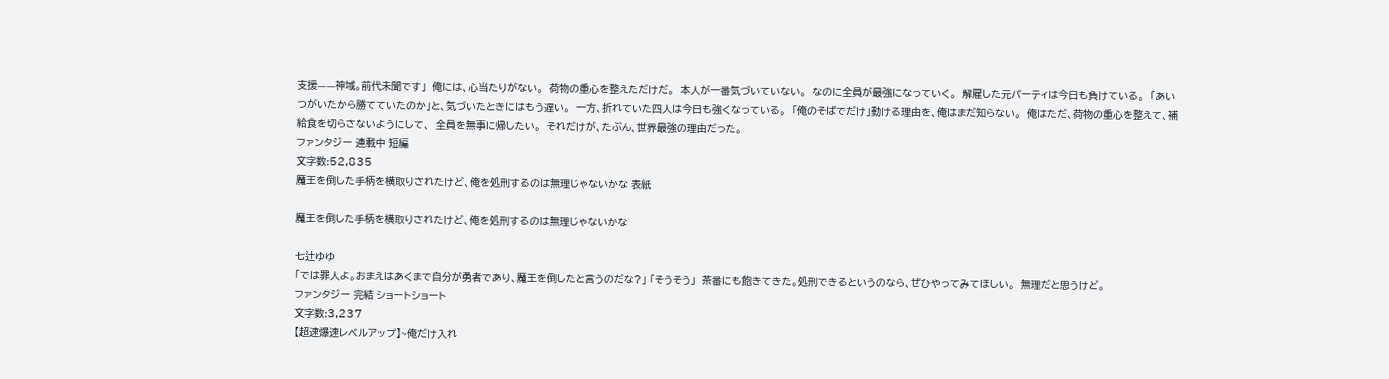支援——神域。前代未聞です」  俺には、心当たりがない。  荷物の重心を整えただけだ。  本人が一番気づいていない。  なのに全員が最強になっていく。  解雇した元パーティは今日も負けている。  「あいつがいたから勝てていたのか」と、気づいたときにはもう遅い。  一方、折れていた四人は今日も強くなっている。  「俺のそばでだけ」動ける理由を、俺はまだ知らない。  俺はただ、荷物の重心を整えて、補給食を切らさないようにして、  全員を無事に帰したい。  それだけが、たぶん、世界最強の理由だった。
ファンタジー 連載中 短編
文字数:52,835
魔王を倒した手柄を横取りされたけど、俺を処刑するのは無理じゃないかな 表紙

魔王を倒した手柄を横取りされたけど、俺を処刑するのは無理じゃないかな

七辻ゆゆ
「では罪人よ。おまえはあくまで自分が勇者であり、魔王を倒したと言うのだな?」 「そうそう」  茶番にも飽きてきた。処刑できるというのなら、ぜひやってみてほしい。  無理だと思うけど。
ファンタジー 完結 ショートショート
文字数:3,237
【超速爆速レベルアップ】~俺だけ入れ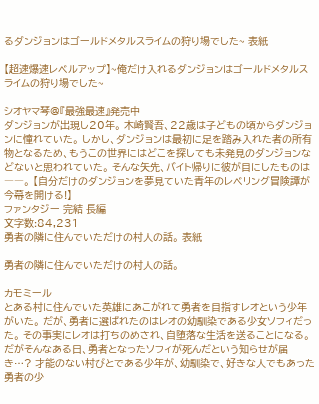るダンジョンはゴールドメタルスライムの狩り場でした~ 表紙

【超速爆速レベルアップ】~俺だけ入れるダンジョンはゴールドメタルスライムの狩り場でした~

シオヤマ琴@『最強最速』発売中
ダンジョンが出現し20年。 木崎賢吾、22歳は子どもの頃からダンジョンに憧れていた。 しかし、ダンジョンは最初に足を踏み入れた者の所有物となるため、もうこの世界にはどこを探しても未発見のダンジョンなどないと思われていた。 そんな矢先、バイト帰りに彼が目にしたものは――。 【自分だけのダンジョンを夢見ていた青年のレベリング冒険譚が今幕を開ける!】
ファンタジー 完結 長編
文字数:84,231
勇者の隣に住んでいただけの村人の話。 表紙

勇者の隣に住んでいただけの村人の話。

カモミール
とある村に住んでいた英雄にあこがれて勇者を目指すレオという少年がいた。 だが、勇者に選ばれたのはレオの幼馴染である少女ソフィだった。 その事実にレオは打ちのめされ、自堕落な生活を送ることになる。 だがそんなある日、勇者となったソフィが死んだという知らせが届き…? 才能のない村びとである少年が、幼馴染で、好きな人でもあった勇者の少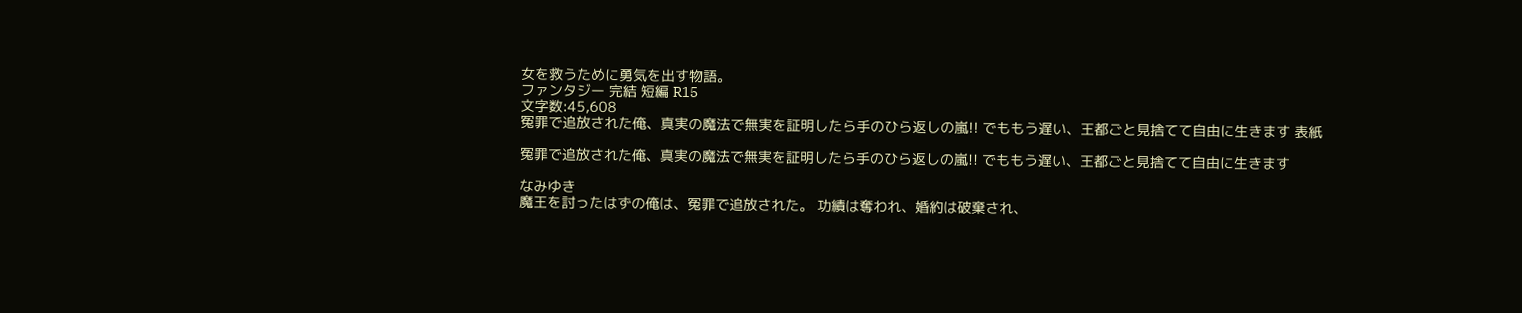女を救うために勇気を出す物語。
ファンタジー 完結 短編 R15
文字数:45,608
冤罪で追放された俺、真実の魔法で無実を証明したら手のひら返しの嵐!! でももう遅い、王都ごと見捨てて自由に生きます 表紙

冤罪で追放された俺、真実の魔法で無実を証明したら手のひら返しの嵐!! でももう遅い、王都ごと見捨てて自由に生きます

なみゆき
魔王を討ったはずの俺は、冤罪で追放された。 功績は奪われ、婚約は破棄され、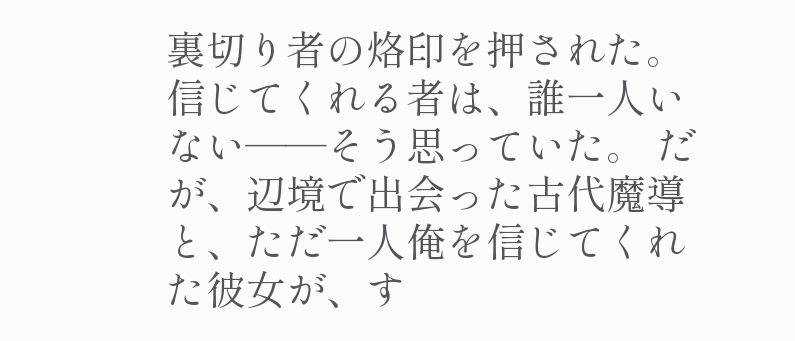裏切り者の烙印を押された。 信じてくれる者は、誰一人いない——そう思っていた。 だが、辺境で出会った古代魔導と、ただ一人俺を信じてくれた彼女が、す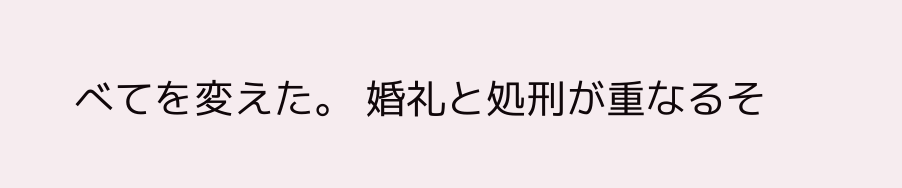べてを変えた。 婚礼と処刑が重なるそ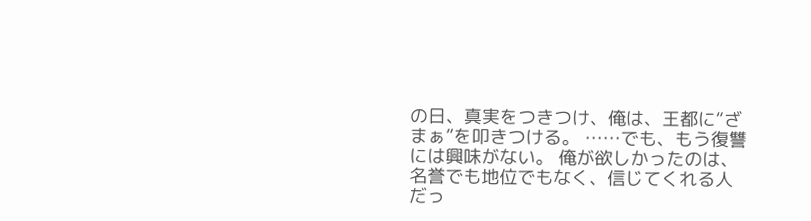の日、真実をつきつけ、俺は、王都に“ざまぁ”を叩きつける。 ……でも、もう復讐には興味がない。 俺が欲しかったのは、名誉でも地位でもなく、信じてくれる人だっ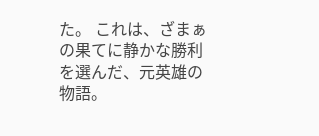た。 これは、ざまぁの果てに静かな勝利を選んだ、元英雄の物語。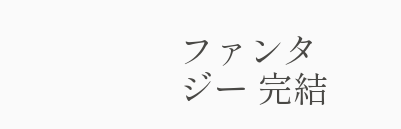ファンタジー 完結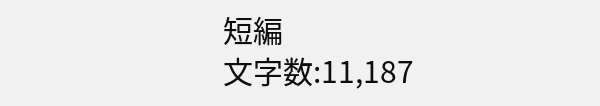短編
文字数:11,187